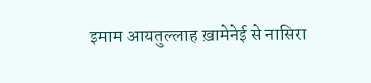इमाम आयतुल्लाह ख़ामेनेई से नासिरा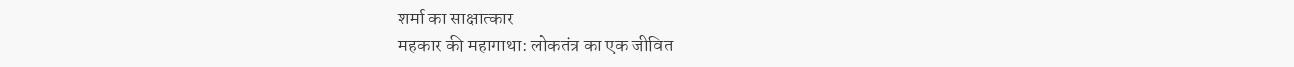शर्मा का साक्षात्कार
महकार की महागाथा: लोकतंत्र का एक जीवित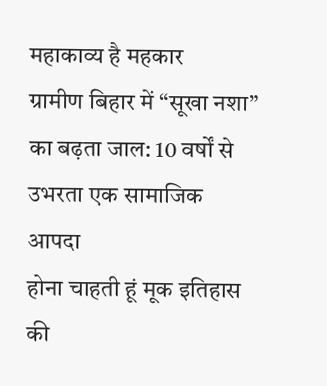महाकाव्य है महकार
ग्रामीण बिहार में “सूखा नशा” का बढ़ता जाल: 10 वर्षों से उभरता एक सामाजिक आपदा
होना चाहती हूं मूक इतिहास की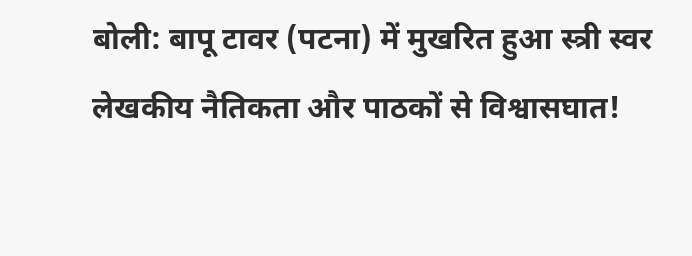बोली: बापू टावर (पटना) में मुखरित हुआ स्त्री स्वर
लेखकीय नैतिकता और पाठकों से विश्वासघात!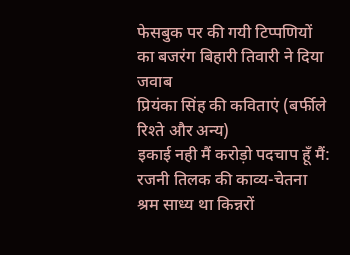फेसबुक पर की गयी टिप्पणियों का बजरंग बिहारी तिवारी ने दिया जवाब
प्रियंका सिंह की कविताएं (बर्फीले रिश्ते और अन्य)
इकाई नही मैं करोड़ो पदचाप हूँ मैं: रजनी तिलक की काव्य-चेतना
श्रम साध्य था किन्नरों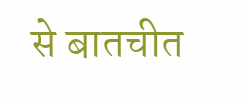से बातचीत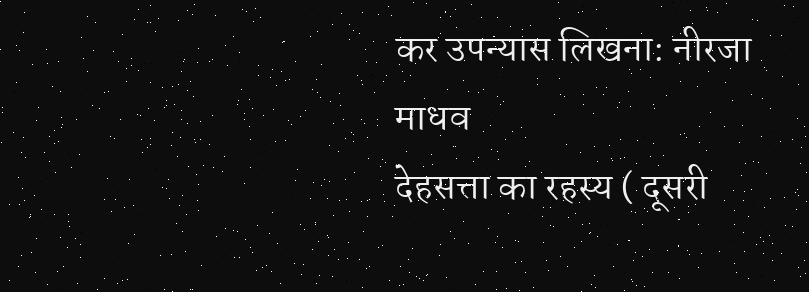कर उपन्यास लिखना: नीरजा माधव
देहसत्ता का रहस्य ( दूसरी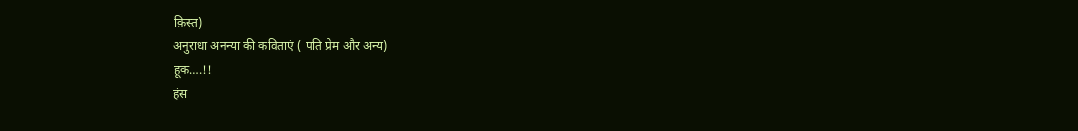क़िस्त)
अनुराधा अनन्या की कविताएं ( पति प्रेम और अन्य)
हूक….!!
हंस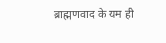ब्राह्मणवाद के यम ही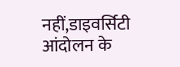नहीं,डाइवर्सिटी आंदोलन के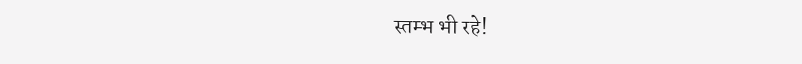स्तम्भ भी रहे!